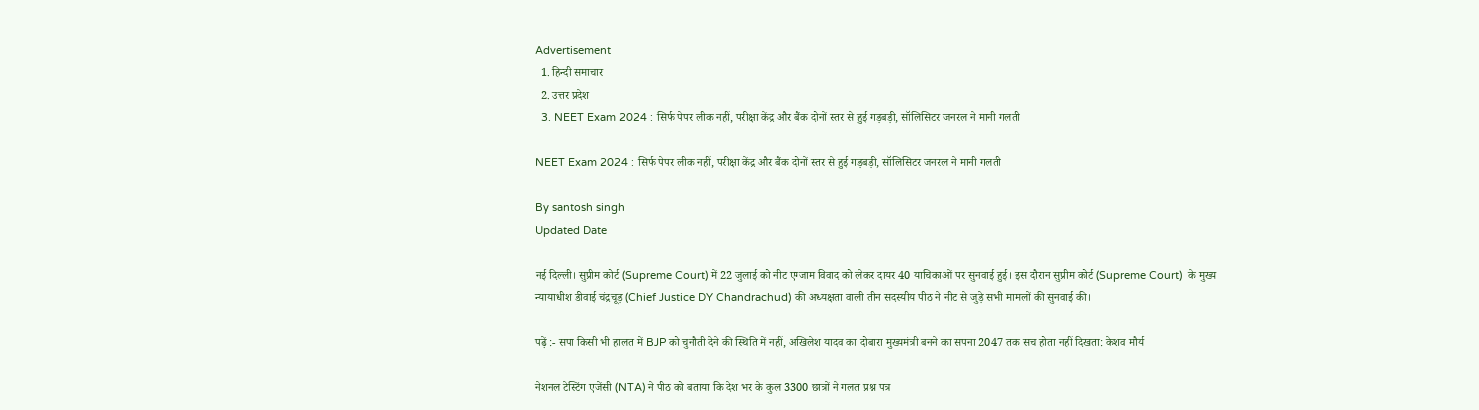Advertisement
  1. हिन्दी समाचार
  2. उत्तर प्रदेश
  3. NEET Exam 2024 : सिर्फ पेपर लीक नहीं, परीक्षा केंद्र और बैंक दोनों स्तर से हुई गड़बड़ी, सॉलिसिटर जनरल ने मानी गलती

NEET Exam 2024 : सिर्फ पेपर लीक नहीं, परीक्षा केंद्र और बैंक दोनों स्तर से हुई गड़बड़ी, सॉलिसिटर जनरल ने मानी गलती

By santosh singh
Updated Date

नई दिल्‍ली। सुप्रीम कोर्ट (Supreme Court) में 22 जुलाई को नीट एग्‍जाम विवाद को लेकर दायर 40 याचिकाओं पर सुनवाई हुई। इस दौरान सुप्रीम कोर्ट (Supreme Court)  के मुख्य न्यायाधीश डीवाई चंद्रचूड़ (Chief Justice DY Chandrachud) की अध्यक्षता वाली तीन सदस्यीय पीठ ने नीट से जुड़े सभी मामलों की सुनवाई की।

पढ़ें :- सपा किसी भी हालत में BJP को चुनौती देने की स्थिति में नहीं, अखिलेश यादव का दोबारा मुख्यमंत्री बनने का सपना 2047 तक सच होता नहीं दिखता: केशव मौर्य

नेशनल टेस्टिंग एजेंसी (NTA) ने पीठ को बताया कि देश भर के कुल 3300 छात्रों ने गलत प्रश्न पत्र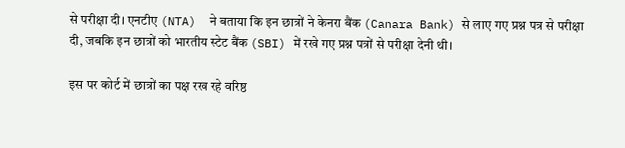से परीक्षा दी। एनटीए (NTA)  ने बताया कि इन छात्रों ने केनरा बैंक (Canara Bank) से लाए गए प्रश्न पत्र से परीक्षा दी, जबकि इन छात्रों को भारतीय स्टेट बैंक (SBI) में रखे गए प्रश्न पत्रों से परीक्षा देनी थी।

इस पर कोर्ट में छात्रों का पक्ष रख रहे वरिष्ठ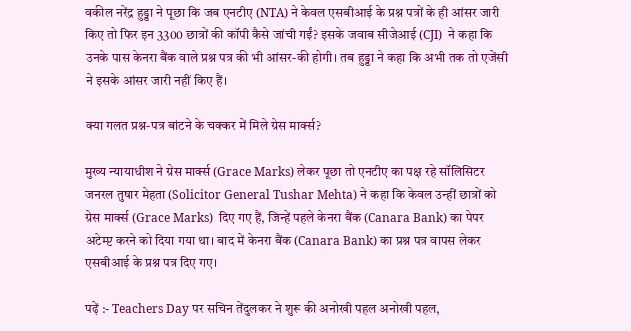वकील नरेंद्र हुड्डा ने पूछा कि जब एनटीए (NTA) ने केवल एसबीआई के प्रश्न पत्रों के ही आंसर जारी किए तो फिर इन 3300 छात्रों की कॉपी कैसे जांची गईं? इसके जवाब सीजेआई (CJI)  ने कहा कि उनके पास केनरा बैंक वाले प्रश्न पत्र की भी आंसर-की होगी। तब हुड्डा ने कहा कि अभी तक तो एजेंसी ने इसके आंसर जारी नहीं किए हैं।

क्या गलत प्रश्न-पत्र बांटने के चक्कर में मिले ग्रेस मार्क्‍स?

मुख्‍य न्यायाधीश ने ग्रेस मार्क्‍स (Grace Marks) लेकर पूछा तो एनटीए का पक्ष रहे सॉलिसिटर जनरल तुषार मेहता (Solicitor General Tushar Mehta) ने कहा कि केवल उन्‍हीं छात्रों को ग्रेस मार्क्स (Grace Marks)  दिए गए हैं, जिन्हें पहले केनरा बैंक (Canara Bank) का पेपर अटेम्प्ट करने को दिया गया था। बाद में केनरा बैंक (Canara Bank) का प्रश्न पत्र वापस लेकर एसबीआई के प्रश्न पत्र दिए गए।

पढ़ें :- Teachers Day पर सचिन तेंदुलकर ने शुरू की अनोखी पहल अनोखी पहल,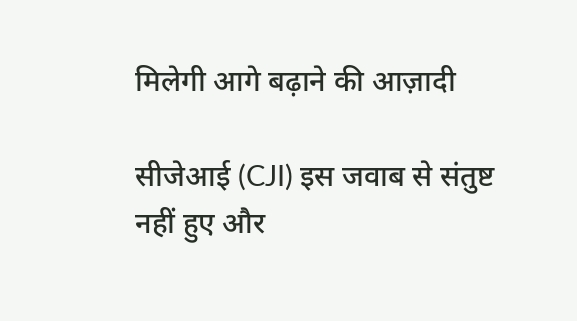मिलेगी आगे बढ़ाने की आज़ादी

सीजेआई (CJI) इस जवाब से संतुष्ट नहीं हुए और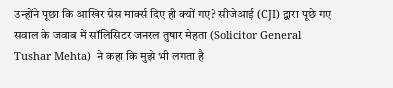उन्होंने पूछा कि आखिर ग्रेस मार्क्स दिए ही क्यों गए? सीजेआई (CJI) द्वारा पूछे गए सवाल के जवाब में सॉलिसिटर जनरल तुषार मेहता (Solicitor General Tushar Mehta)  ने कहा कि मुझे भी लगता है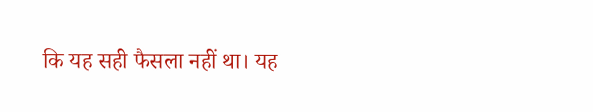कि यह सही फैसला नहीं था। यह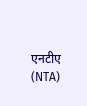एनटीए (NTA)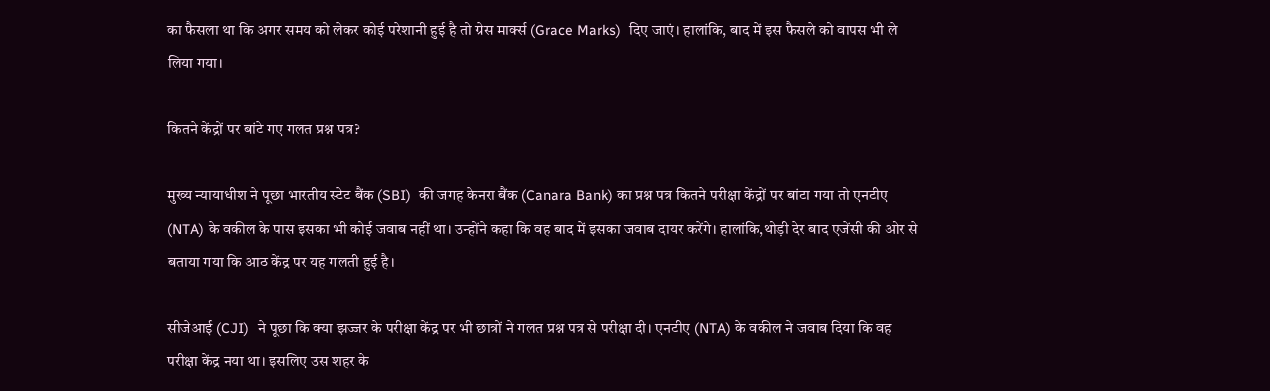का फैसला था कि अगर समय को लेकर कोई परेशानी हुई है तो ग्रेस मार्क्‍स (Grace Marks)  दिए जाएं। हालांकि, बाद में इस फैसले को वापस भी ले लिया गया।

कितने केंद्रों पर बांटे गए गलत प्रश्न पत्र?

मुख्य न्यायाधीश ने पूछा भारतीय स्टेट बैंक (SBI)  की जगह केनरा बैंक (Canara Bank) का प्रश्न पत्र कितने परीक्षा केंद्रों पर बांटा गया तो एनटीए (NTA) के वकील के पास इसका भी कोई जवाब नहीं था। उन्होंने कहा कि वह बाद में इसका जवाब दायर करेंगे। हालांकि,थोड़ी देर बाद एजेंसी की ओर से बताया गया कि आठ केंद्र पर यह गलती हुई है।

सीजेआई (CJI)  ने पूछा कि क्या झज्जर के परीक्षा केंद्र पर भी छात्रों ने गलत प्रश्न पत्र से परीक्षा दी। एनटीए (NTA) के वकील ने जवाब दिया कि वह परीक्षा केंद्र नया था। इसलिए उस शहर के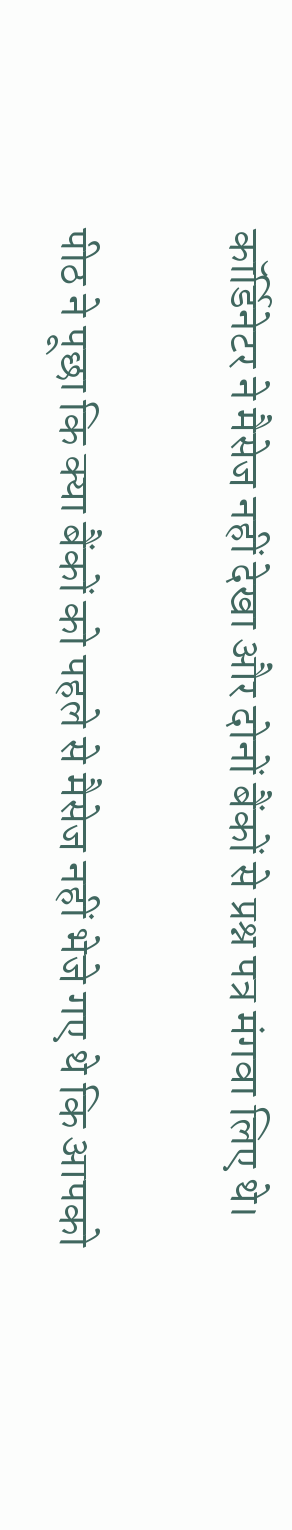कॉर्डिनेटर ने मैसेज नहीं देखा और दोनों बैंकों से प्रश्न पत्र मंगवा लिए थे।

पीठ ने पूछा कि क्या बैंकों को पहले से मैसेज नहीं भेजे गए थे कि आपको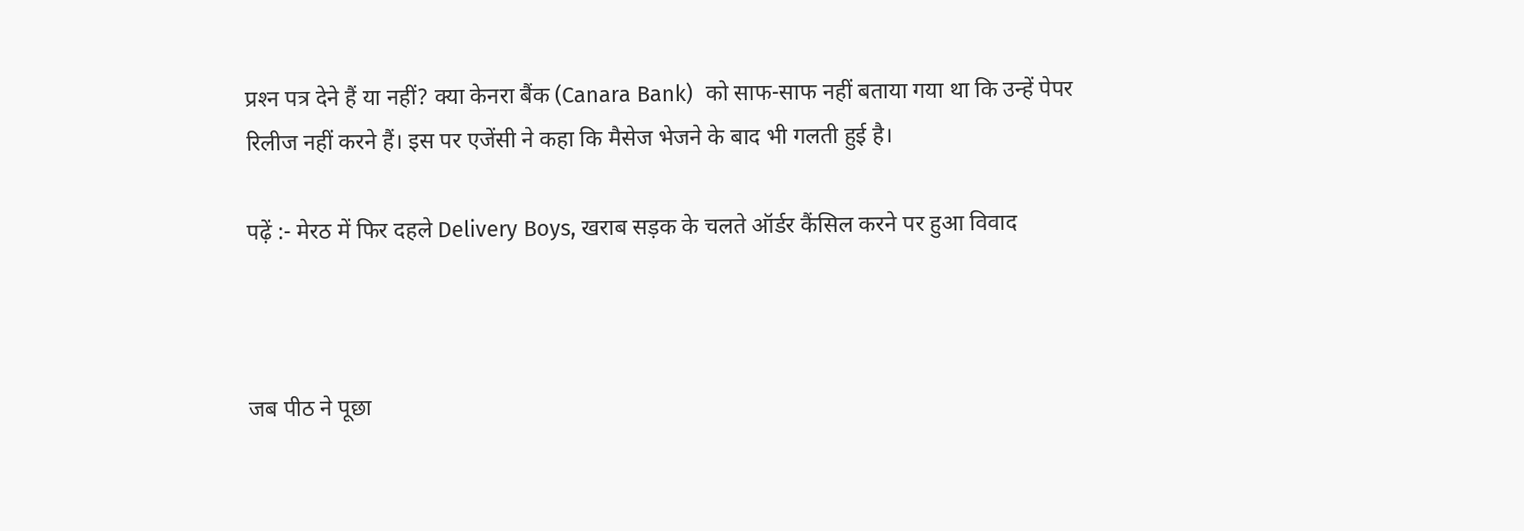प्रश्‍न पत्र देने हैं या नहीं? क्या केनरा बैंक (Canara Bank)  को साफ-साफ नहीं बताया गया था कि उन्‍हें पेपर रिलीज नहीं करने हैं। इस पर एजेंसी ने कहा कि मैसेज भेजने के बाद भी गलती हुई है।

पढ़ें :- मेरठ में फिर दहले Delivery Boys, खराब सड़क के चलते ऑर्डर कैंसिल करने पर हुआ विवाद



जब पीठ ने पूछा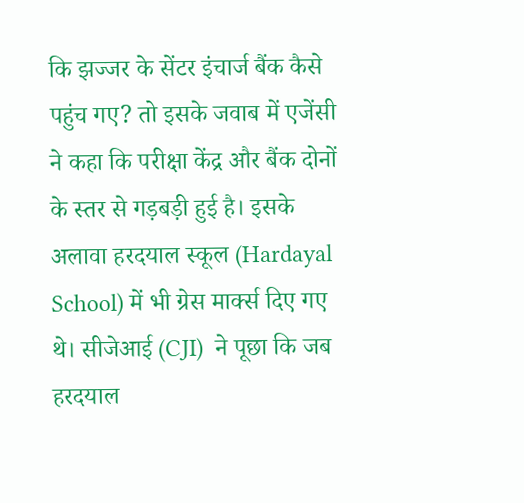कि झज्जर के सेंटर इंचार्ज बैंक कैसे पहुंच गए? तो इसके जवाब में एजेंसी ने कहा कि परीक्षा केंद्र और बैंक दोनों के स्तर से गड़बड़ी हुई है। इसके अलावा हरदयाल स्कूल (Hardayal School) में भी ग्रेस मार्क्‍स दिए गए थे। सीजेआई (CJI)  ने पूछा कि जब हरदयाल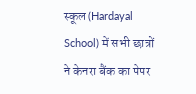स्कूल (Hardayal School) में सभी छात्रों ने केनरा बैंक का पेपर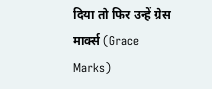दिया तो फिर उन्‍हें ग्रेस मार्क्‍स (Grace Marks)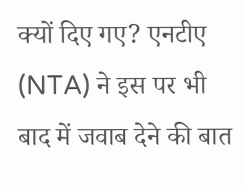क्यों दिए गए? एनटीए (NTA) ने इस पर भी बाद में जवाब देने की बात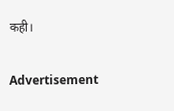कही।

Advertisement